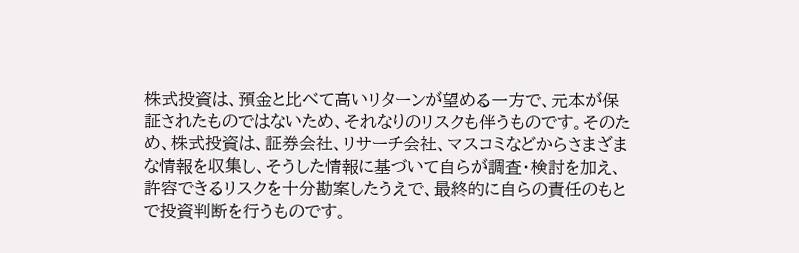株式投資は、預金と比べて高いリターンが望める一方で、元本が保証されたものではないため、それなりのリスクも伴うものです。そのため、株式投資は、証券会社、リサーチ会社、マスコミなどからさまざまな情報を収集し、そうした情報に基づいて自らが調査・検討を加え、許容できるリスクを十分勘案したうえで、最終的に自らの責任のもとで投資判断を行うものです。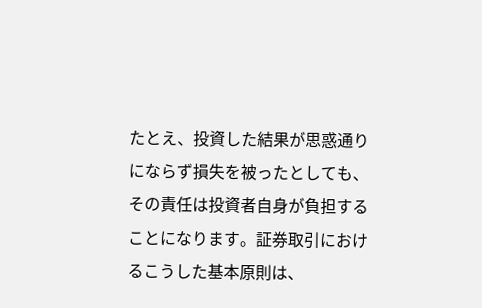たとえ、投資した結果が思惑通りにならず損失を被ったとしても、その責任は投資者自身が負担することになります。証券取引におけるこうした基本原則は、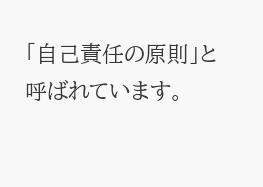「自己責任の原則」と呼ばれています。